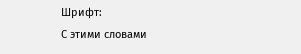Шрифт:
С этими словами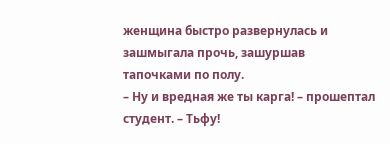женщина быстро развернулась и зашмыгала прочь, зашуршав тапочками по полу.
– Ну и вредная же ты карга! – прошептал студент. – Тьфу!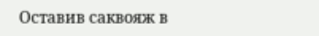Оставив саквояж в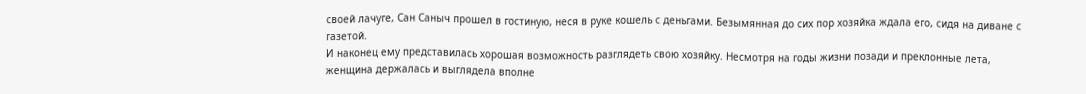своей лачуге, Сан Саныч прошел в гостиную, неся в руке кошель с деньгами. Безымянная до сих пор хозяйка ждала его, сидя на диване с газетой.
И наконец ему представилась хорошая возможность разглядеть свою хозяйку. Несмотря на годы жизни позади и преклонные лета, женщина держалась и выглядела вполне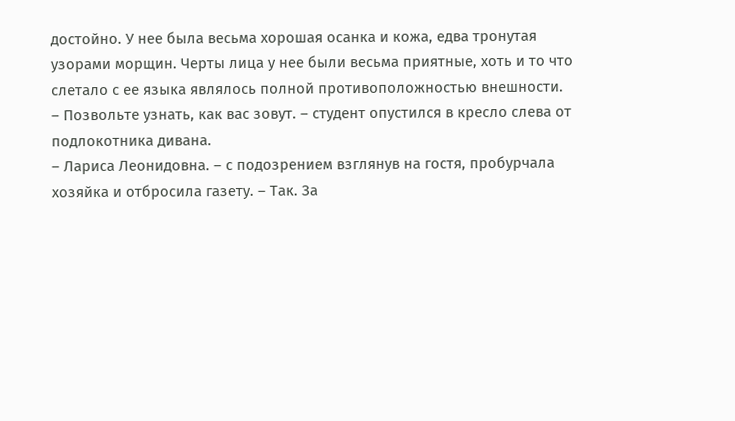достойно. У нее была весьма хорошая осанка и кожа, едва тронутая узорами морщин. Черты лица у нее были весьма приятные, хоть и то что слетало с ее языка являлось полной противоположностью внешности.
– Позвольте узнать, как вас зовут. – студент опустился в кресло слева от подлокотника дивана.
– Лариса Леонидовна. – с подозрением взглянув на гостя, пробурчала хозяйка и отбросила газету. – Так. За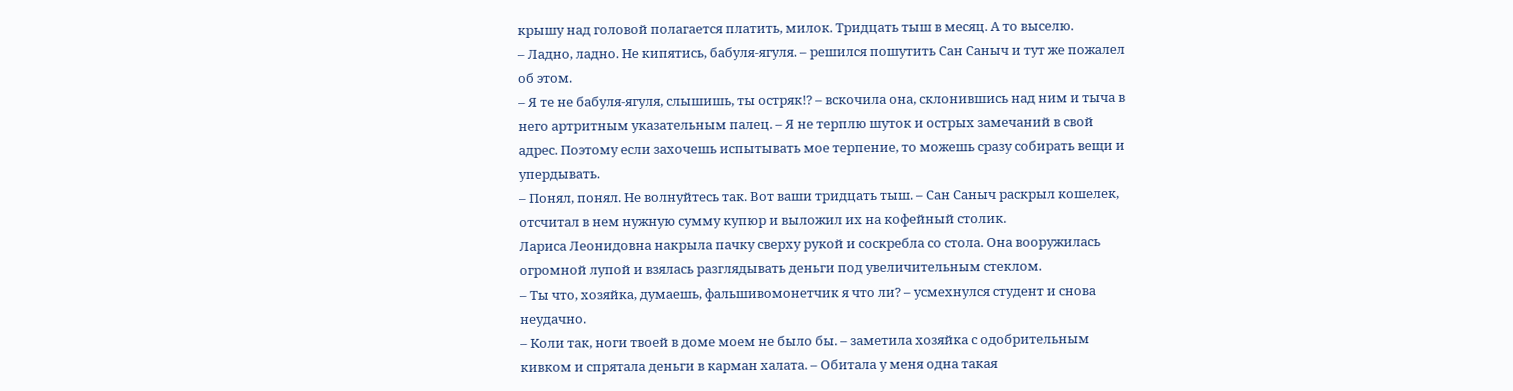крышу над головой полагается платить, милок. Тридцать тыш в месяц. А то выселю.
– Ладно, ладно. Не кипятись, бабуля-ягуля. – решился пошутить Сан Саныч и тут же пожалел об этом.
– Я те не бабуля-ягуля, слышишь, ты остряк!? – вскочила она, склонившись над ним и тыча в него артритным указательным палец. – Я не терплю шуток и острых замечаний в свой адрес. Поэтому если захочешь испытывать мое терпение, то можешь сразу собирать вещи и упердывать.
– Понял, понял. Не волнуйтесь так. Вот ваши тридцать тыш. – Сан Саныч раскрыл кошелек, отсчитал в нем нужную сумму купюр и выложил их на кофейный столик.
Лариса Леонидовна накрыла пачку сверху рукой и соскребла со стола. Она вооружилась огромной лупой и взялась разглядывать деньги под увеличительным стеклом.
– Ты что, хозяйка, думаешь, фальшивомонетчик я что ли? – усмехнулся студент и снова неудачно.
– Коли так, ноги твоей в доме моем не было бы. – заметила хозяйка с одобрительным кивком и спрятала деньги в карман халата. – Обитала у меня одна такая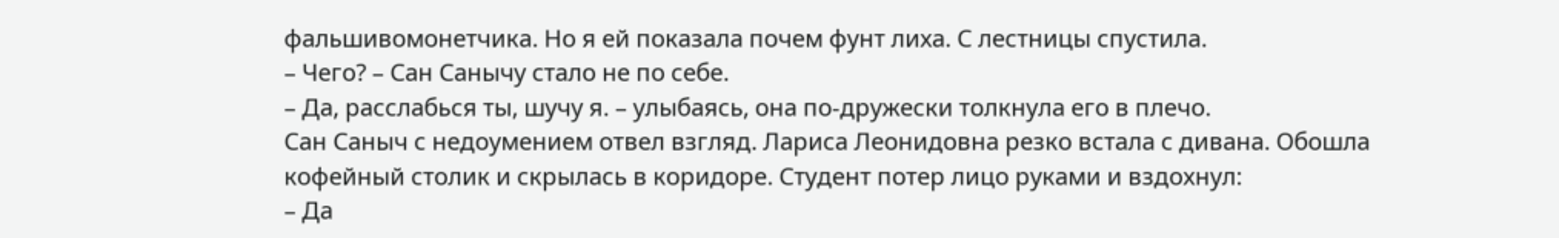фальшивомонетчика. Но я ей показала почем фунт лиха. С лестницы спустила.
– Чего? – Сан Санычу стало не по себе.
– Да, расслабься ты, шучу я. – улыбаясь, она по-дружески толкнула его в плечо.
Сан Саныч с недоумением отвел взгляд. Лариса Леонидовна резко встала с дивана. Обошла кофейный столик и скрылась в коридоре. Студент потер лицо руками и вздохнул:
– Да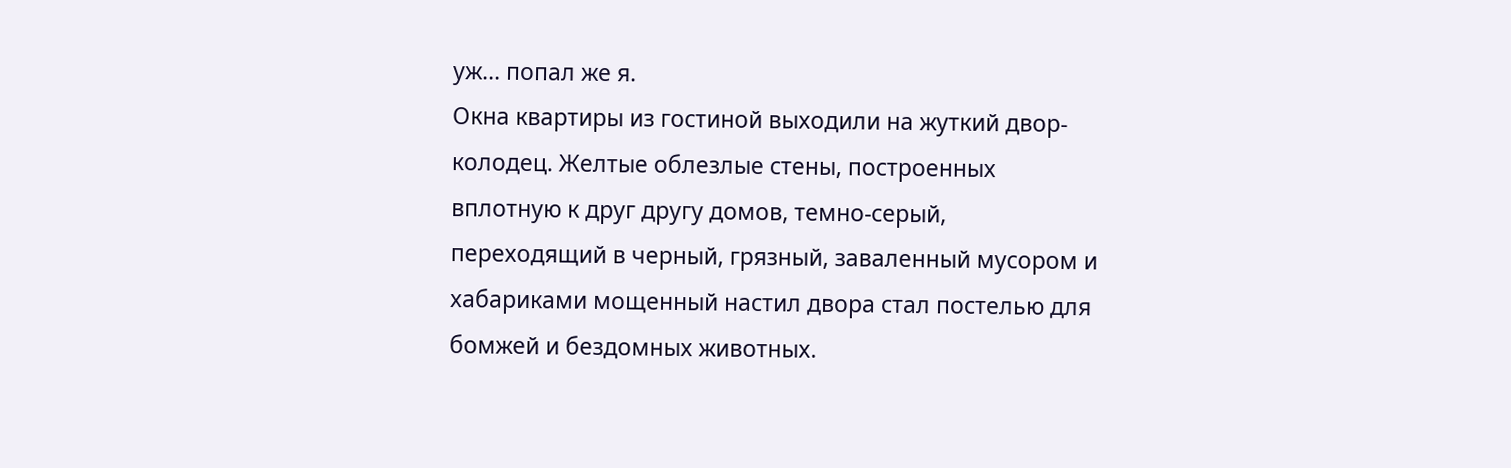уж… попал же я.
Окна квартиры из гостиной выходили на жуткий двор-колодец. Желтые облезлые стены, построенных вплотную к друг другу домов, темно-серый, переходящий в черный, грязный, заваленный мусором и хабариками мощенный настил двора стал постелью для бомжей и бездомных животных.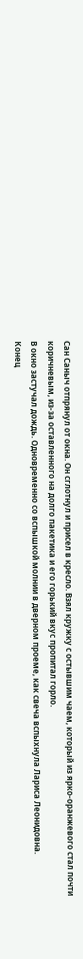Сан Саныч отпрянул от окна. Он сглотнул и присел в кресло. Взял кружку с остывшим чаем, который из ярко-оранжевого стал почти коричневым, из-за оставленного на долго пакетика и его горький вкус пропитал горло.
В окно застучал дождь. Одновременно со вспышкой молнии в дверном проеме, как свеча вспыхнула Лариса Леонидовна.
Конец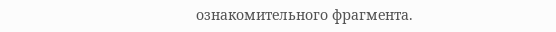ознакомительного фрагмента.